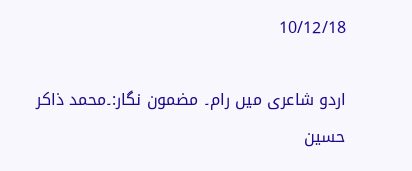10/12/18

اردو شاعری میں رام۔ مضمون نگار:۔محمد ذاکر حسین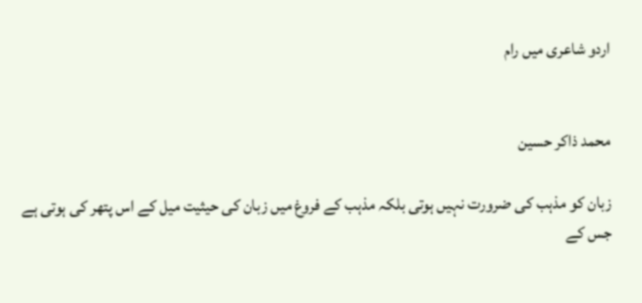اردو شاعری میں رام


محمد ذاکر حسین

زبان کو مذہب کی ضرورت نہیں ہوتی بلکہ مذہب کے فروغ میں زبان کی حیثیت میل کے اس پتھر کی ہوتی ہے جس کے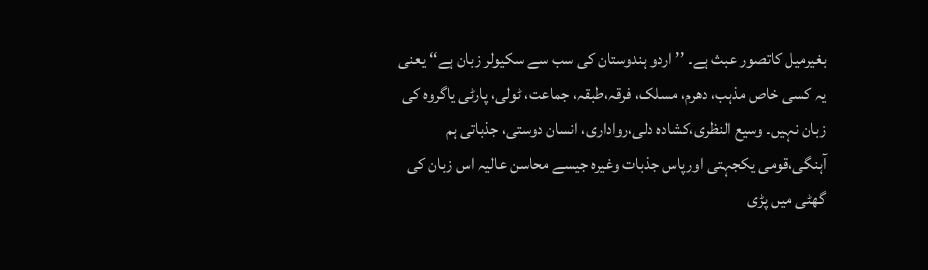بغیرمیل کاتصور عبث ہے۔ ’’اردو ہندوستان کی سب سے سکیولر زبان ہے‘‘ یعنی یہ کسی خاص مذہب، دھرم، مسلک، فرقہ،طبقہ، جماعت، ٹولی، پارٹی یاگروہ کی زبان نہیں۔ وسیع النظری،کشادہ دلی،رواداری، انسان دوستی، جذباتی ہم آہنگی،قومی یکجہتی اورپاس جذبات وغیرہ جیسے محاسن عالیہ اس زبان کی گھٹی میں پڑی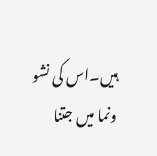ہیں۔اس کی نشو ونما میں جتنا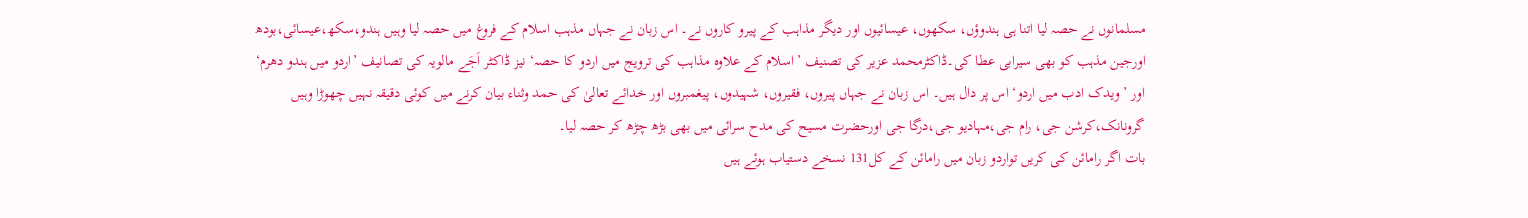مسلمانوں نے حصہ لیا اتنا ہی ہندوؤں، سکھوں، عیسائیوں اور دیگر مذاہب کے پیرو کاروں نے۔ اس زبان نے جہاں مذہب اسلام کے فروغ میں حصہ لیا وہیں ہندو،سکھ،عیسائی،بودھ اورجین مذہب کو بھی سیرابی عطا کی۔ڈاکٹرمحمد عزیر کی تصنیف ’اسلام کے علاوہ مذاہب کی ترویج میں اردو کا حصہ‘ نیز ڈاکٹر اَجَے مالویہ کی تصانیف ’اردو میں ہندو دھرم‘ اور ’ویدک ادب میں اردو‘ اس پر دال ہیں۔ اس زبان نے جہاں پیروں، فقیروں، شہیدوں، پیغمبروں اور خدائے تعالیٰ کی حمد وثناء بیان کرنے میں کوئی دقیقہ نہیں چھوڑا وہیں گرونانک،کرشن جی، رام جی،مہادیو جی،درگا جی اورحضرت مسیح کی مدح سرائی میں بھی بڑھ چڑھ کر حصہ لیا۔
بات اگر رامائن کی کریں تواردو زبان میں رامائن کے کل131 نسخے دستیاب ہوئے ہیں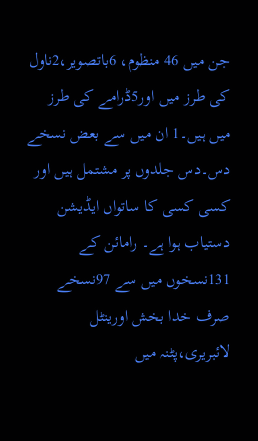جن میں 46 منظوم، 6باتصویر،2ناول کی طرز میں اور5ڈرامے کی طرز میں ہیں۔1 ان میں سے بعض نسخے دس۔دس جلدوں پر مشتمل ہیں اور کسی کسی کا ساتواں ایڈیشن دستیاب ہوا ہے۔ رامائن کے 131نسخوں میں سے 97نسخے صرف خدا بخش اورینٹل لائبریری،پٹنہ میں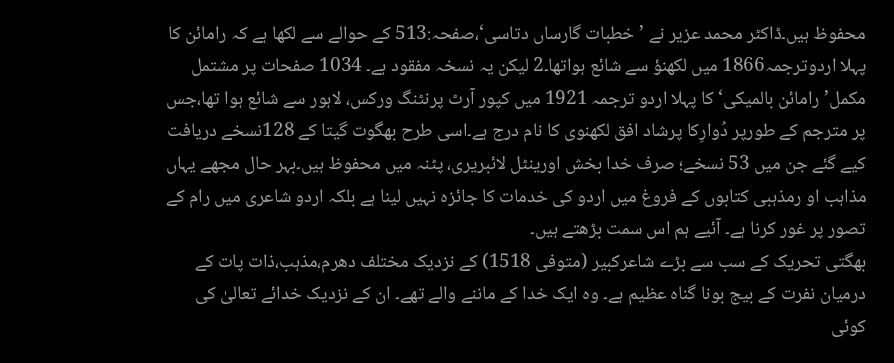محفوظ ہیں۔ڈاکٹر محمد عزیر نے ’خطبات گارساں دتاسی‘،صفحہ:513 کے حوالے سے لکھا ہے کہ رامائن کا پہلا اردوترجمہ1866 میں لکھنؤ سے شائع ہواتھا۔2 لیکن یہ نسخہ مفقود ہے۔ 1034 صفحات پر مشتمل مکمل’رامائن بالمیکی‘ کا پہلا اردو ترجمہ 1921 میں کپور آرٹ پرنٹنگ ورکس، لاہور سے شائع ہوا تھا،جس پر مترجم کے طورپر دُوارِکا پرشاد افق لکھنوی کا نام درج ہے۔اسی طرح بھگوت گیتا کے 128نسخے دریافت کیے گئے جن میں 53 نسخے؛ صرف خدا بخش اورینٹل لائبریری، پٹنہ میں محفوظ ہیں۔بہر حال مجھے یہاں مذاہب او رمذہبی کتابوں کے فروغ میں اردو کی خدمات کا جائزہ نہیں لینا ہے بلکہ اردو شاعری میں رام کے تصور پر غور کرنا ہے۔ آئیے ہم اس سمت بڑھتے ہیں۔
بھگتی تحریک کے سب سے بڑے شاعرکبیر (متوفی 1518) کے نزدیک مختلف دھرم،مذہب،ذات پات کے درمیان نفرت کے بیج بونا گناہ عظیم ہے۔ وہ ایک خدا کے ماننے والے تھے۔ ان کے نزدیک خدائے تعالیٰ کی کوئی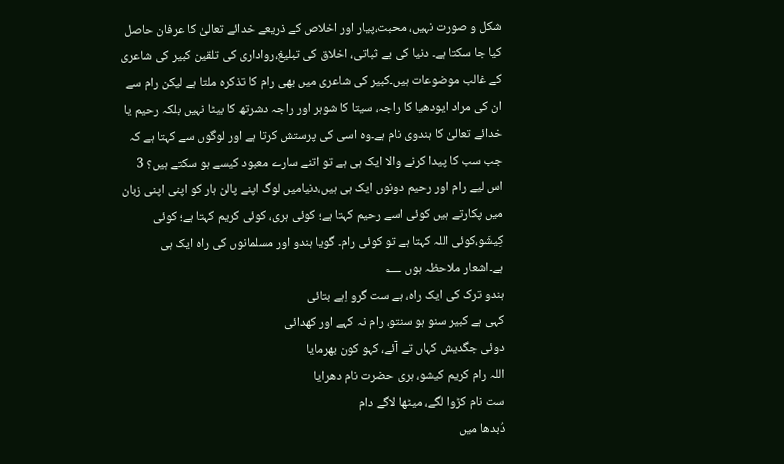شکل و صورت نہیں، محبت،پیار اور اخلاص کے ذریعے خدائے تعالیٰ کا عرفان حاصل کیا جا سکتا ہے۔ دنیا کی بے ثباتی، اخلاق کی تبلیغ،رواداری کی تلقین کبیر کی شاعری کے غالب موضوعات ہیں۔کبیر کی شاعری میں بھی رام کا تذکرہ ملتا ہے لیکن رام سے ان کی مراد ایودھیا کا راجہ، سیتا کا شوہر اور راجہ دشرتھ کا بیٹا نہیں بلکہ رحیم یا خدائے تعالیٰ کا ہندوی نام ہے۔وہ اسی کی پرستش کرتا ہے اور لوگوں سے کہتا ہے کہ جب سب کا پیدا کرنے والا ایک ہی ہے تو اتنے سارے معبود کیسے ہو سکتے ہیں؟ 3 اس لیے رام اور رحیم دونوں ایک ہی ہیں،دنیامیں لوگ اپنے پالن ہار کو اپنی اپنی زبان میں پکارتے ہیں کوئی اسے رحیم کہتا ہے؛ کوئی ہری، کوئی کریم کہتا ہے؛ کوئی کِیشَو،کوئی اللہ کہتا ہے تو کوئی رام۔ گویا ہندو اور مسلمانوں کی راہ ایک ہی ہے۔اشعار ملاحظہ ہوں ؂
ہندو ترک کی ایک راہ، ہے ست گرو اِہے بتائی
کہی ہے کبیر سنو ہو سنتو، رام نہ کہے اور کھدائی
دوئی جگدیش کہاں تے آئے، کہو کون بھرمایا
اللہ رام کریم کیشو، ہری حضرت نام دھرایا
ست نام کڑوا لگے، میٹھا لاگے دام
دُبدھا میں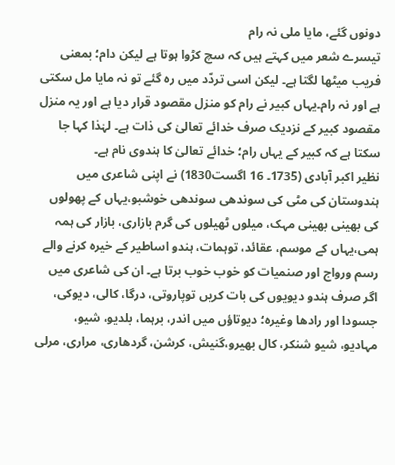دونوں گئے، مایا ملی نہ رام
تیسرے شعر میں کہتے ہیں کہ سچ کڑوا ہوتا ہے لیکن دام؛ بمعنی فریب میٹھا لگتا ہے۔ لیکن اسی تردّد میں رہ گئے تو نہ مایا مل سکتی ہے اور نہ رام۔یہاں کبیر نے رام کو منزل مقصود قرار دیا ہے اور یہ منزل مقصود کبیر کے نزدیک صرف خدائے تعالیٰ کی ذات ہے۔ لہٰذا کہا جا سکتا ہے کہ کبیر کے یہاں رام؛ خدائے تعالیٰ کا ہندوی نام ہے۔
نظیر اکبر آبادی (1735۔ 16 اگست1830) نے اپنی شاعری میں ہندوستان کی مٹی کی سوندھی سوندھی خوشبو،یہاں کے پھولوں کی بھینی بھینی مہک، میلوں ٹھیلوں کی گرم بازاری، بازار کی ہمہ ہمی،یہاں کے موسم، عقائد، توہمات، ہندو اساطیر کے خیرہ کرنے والے رسم ورواج اور صنمیات کو خوب خوب برتا ہے۔ ان کی شاعری میں اگر صرف ہندو دیویوں کی بات کریں توپاروتی، درگا، کالی، دیوکی، جسودا اور رادھا وغیرہ؛ دیوتاؤں میں اندر، برہما، بلدیو، شیو، مہادیو، شیو شنکر، کال بھیرو،گنیش، کرشن، گردھاری، مراری، مرلی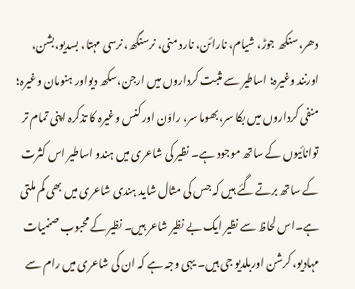دھر،سنکھ جوڑ، شیام، نارائن، نارد منی، نرسنگھ، نرسی مہتا، بسدیو،بشن، اورنند وغیرہ؛ اساطیر سے مثبت کرداروں میں ارجن،سکھ دیواور ہنومان وغیرہ؛ منفی کرداروں میں بکا سر،بھوما سر، راوَن اور کنس وغیرہ کا تذکرہ اپنی تمام تر توانائیوں کے ساتھ موجود ہے۔ نظیر کی شاعری میں ہندو اساطیر اس کثرت کے ساتھ برتے گئے ہیں کہ جس کی مثال شاید ہندی شاعری میں بھی کم ملتی ہے۔اس لحاظ سے نظیر ایک بے نظیر شاعر ہیں۔ نظیر کے محبوب صنمیات مہادیو، کرشن اوربلدیو جی ہیں۔ یہی وجہ ہے کہ ان کی شاعری میں رام سے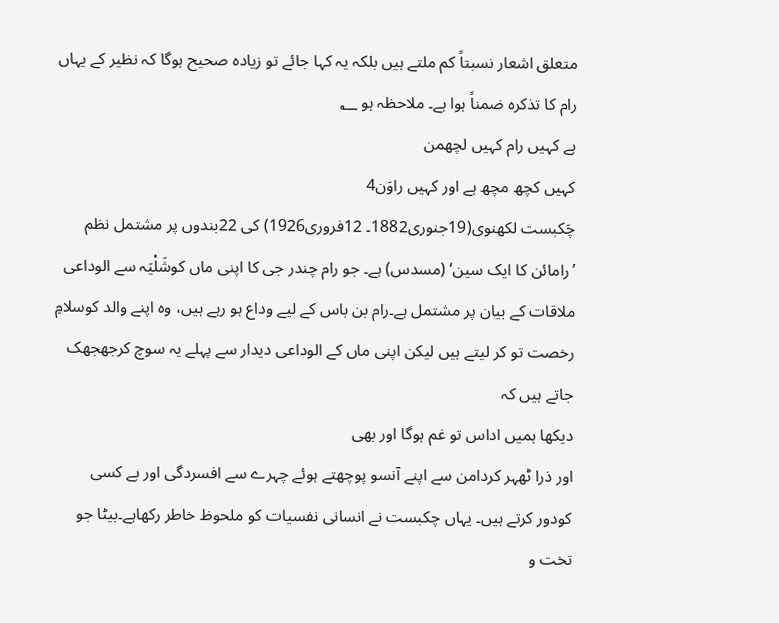متعلق اشعار نسبتاً کم ملتے ہیں بلکہ یہ کہا جائے تو زیادہ صحیح ہوگا کہ نظیر کے یہاں رام کا تذکرہ ضمناً ہوا ہے۔ ملاحظہ ہو ؂
ہے کہیں رام کہیں لچھمن
کہیں کچھ مچھ ہے اور کہیں راوَن4
چَکبست لکھنوی(19جنوری1882۔ 12فروری1926) کی 22بندوں پر مشتمل نظم ’رامائن کا ایک سین‘ (مسدس) ہے۔ جو رام چندر جی کا اپنی ماں کوشَلْیَہ سے الوداعی ملاقات کے بیان پر مشتمل ہے۔رام بن باس کے لیے وداع ہو رہے ہیں، وہ اپنے والد کوسلامِ رخصت تو کر لیتے ہیں لیکن اپنی ماں کے الوداعی دیدار سے پہلے یہ سوچ کرجھجھک جاتے ہیں کہ
دیکھا ہمیں اداس تو غم ہوگا اور بھی
اور ذرا ٹھہر کردامن سے اپنے آنسو پوچھتے ہوئے چہرے سے افسردگی اور بے کسی کودور کرتے ہیں۔ یہاں چکبست نے انسانی نفسیات کو ملحوظ خاطر رکھاہے۔بیٹا جو تخت و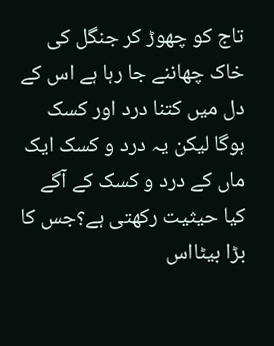تاج کو چھوڑ کر جنگل کی خاک چھاننے جا رہا ہے اس کے دل میں کتنا درد اور کسک ہوگا لیکن یہ درد و کسک ایک ماں کے درد و کسک کے آگے کیا حیثیت رکھتی ہے؟جس کا بڑا بیٹااس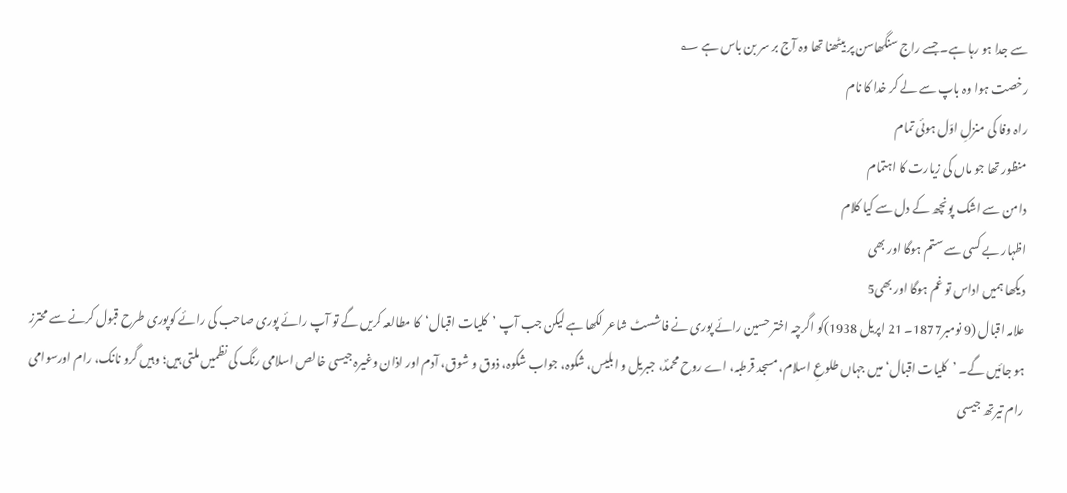سے جدا ہو رہا ہے۔ جسے راج سنگھاسن پر بیٹھنا تھا وہ آج بر سر بن باس ہے ؂
رخصت ہوا وہ باپ سے لے کر خدا کا نام
راہ وفا کی منزلِ اوّل ہوئی تمام
منظور تھا جو ماں کی زیارت کا اہتمام
دامن سے اشک پونچھ کے دل سے کیا کلام
اظہار بے کسی سے ستم ہوگا اور بھی
دیکھا ہمیں اداس تو غم ہوگا اور بھی5
علامہ اقبال (9 نومبر1877۔ 21 اپریل 1938)کو اگرچہ اختر حسین رائے پوری نے فاشسٹ شاعر لکھا ہے لیکن جب آپ ’کلیات اقبال‘کا مطالعہ کریں گے تو آپ رائے پوری صاحب کی رائے کوپوری طرح قبول کرنے سے محترز ہو جائیں گے۔ ’کلیات اقبال‘ میں جہاں طلوعِ اسلام، مسجد قرطبہ، اے روح محمدؐ، جبریل و ابلیس، شکوہ، جواب شکوہ، ذوق و شوق، آدم اور اذان وغیرہ جیسی خالص اسلامی رنگ کی نظمیں ملتی ہیں؛ وہیں گرو نانک، رام اورسوامی رام تیرتھ جیسی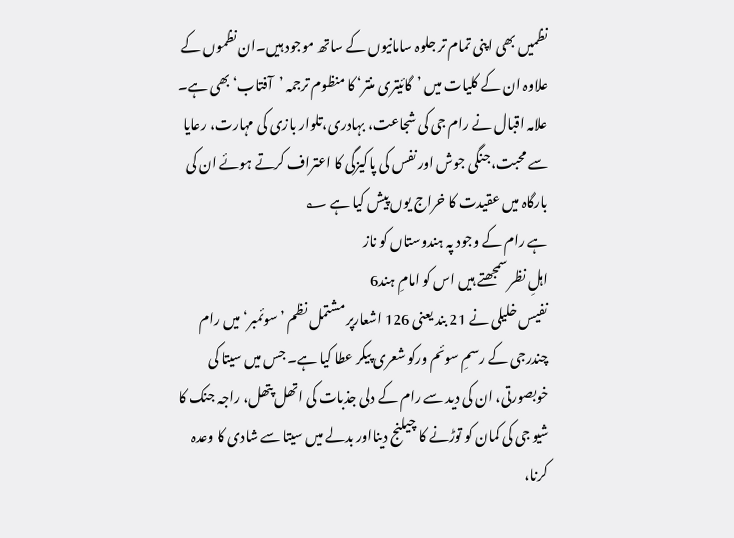نظمیں بھی اپنی تمام تر جلوہ سامانیوں کے ساتھ موجود ہیں۔ان نظموں کے علاوہ ان کے کلیات میں ’گائیتری منتر‘ کا منظوم ترجمہ ’آفتاب‘ بھی ہے۔ علامہ اقبال نے رام جی کی شجاعت، بہادری،تلوار بازی کی مہارت، رعایا سے محبت،جنگی جوش اور نفس کی پاکیزگی کا اعتراف کرتے ہوئے ان کی بارگاہ میں عقیدت کا خراج یوں پیش کیا ہے ؂
ہے رام کے وجود پہ ہندوستاں کو ناز
اہلِ نظر سمجھتے ہیں اس کو امامِ ہند6
نفیس خلیلی نے 21 بند یعنی 126 اشعارپر مشتمل نظم ’سوئمبر‘ میں رام چندرجی کے رسمِ سوئم ورکو شعری پیکر عطا کیا ہے۔ جس میں سیتا کی خوبصورتی، ان کی دید سے رام کے دلی جذبات کی اتھل پتھل، راجہ جنک کا شیو جی کی کمان کو توڑنے کا چیلنج دینااور بدلے میں سیتا سے شادی کا وعدہ کرنا،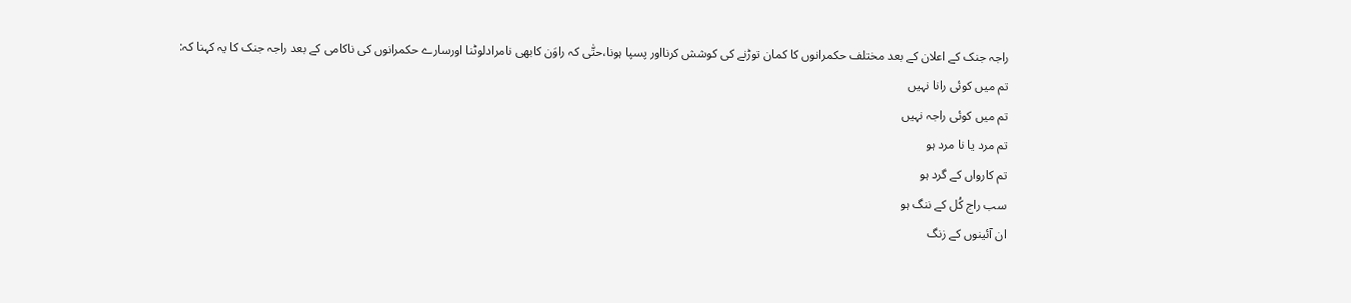راجہ جنک کے اعلان کے بعد مختلف حکمرانوں کا کمان توڑنے کی کوشش کرنااور پسپا ہونا،حتّٰی کہ راوَن کابھی نامرادلوٹنا اورسارے حکمرانوں کی ناکامی کے بعد راجہ جنک کا یہ کہنا کہ:
تم میں کوئی رانا نہیں
تم میں کوئی راجہ نہیں
تم مرد یا نا مرد ہو
تم کارواں کے گرد ہو
سب راج کُل کے ننگ ہو
ان آئینوں کے زنگ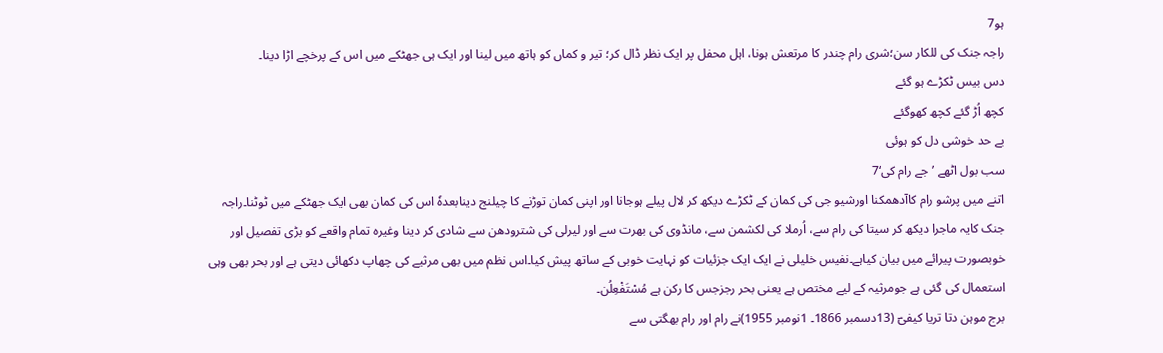ہو7
راجہ جنک کی للکار سن؛شری رام چندر کا مرتعش ہونا، اہل محفل پر ایک نظر ڈال کر؛ تیر و کماں کو ہاتھ میں لینا اور ایک ہی جھٹکے میں اس کے پرخچے اڑا دینا۔
دس بیس ٹکڑے ہو گئے
کچھ اُڑ گئے کچھ کھوگئے
بے حد خوشی دل کو ہوئی
سب بول اٹھے ’جے رام کی‘7
اتنے میں پرشو رام کاآدھمکنا اورشیو جی کی کمان کے ٹکڑے دیکھ کر لال پیلے ہوجانا اور اپنی کمان توڑنے کا چیلنج دینابعدہٗ اس کی کمان بھی ایک جھٹکے میں ٹوٹنا۔راجہ جنک کایہ ماجرا دیکھ کر سیتا کی رام سے، اُرملا کی لکشمن سے، مانڈوی کی بھرت سے اور لیرلی کی شترودھن سے شادی کر دینا وغیرہ تمام واقعے کو بڑی تفصیل اور خوبصورت پیرائے میں بیان کیاہے۔نفیس خلیلی نے ایک ایک جزئیات کو نہایت خوبی کے ساتھ پیش کیا۔اس نظم میں بھی مرثیے کی چھاپ دکھائی دیتی ہے اور بحر بھی وہی استعمال کی گئی ہے جومرثیہ کے لیے مختص ہے یعنی بحر رجزجس کا رکن ہے مُسْتَفْعِلُن۔
برج موہن دتا تریا کیفیؔ (13دسمبر 1866۔ 1نومبر 1955)نے رام اور رام بھگتی سے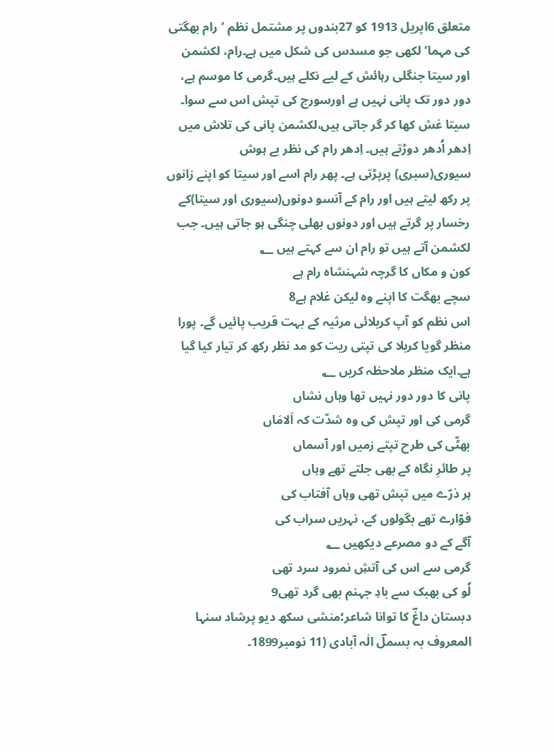متعلق 6اپریل 1913 کو 27بندوں پر مشتمل نظم ’رام بھگتی کی مہما‘ لکھی جو مسدس کی شکل میں ہے۔رام، لکشمن اور سیتا جنگلی رہائش کے لیے نکلے ہیں۔گرمی کا موسم ہے، دور دور تک پانی نہیں ہے اورسورج کی تپش اس سے سوا۔ سیتا غش کھا کر گر جاتی ہیں،لکشمن پانی کی تلاش میں اِدھر اُدھر دوڑتے ہیں۔ اِدھر رام کی نظر بے ہوش سیوری(سبری) پرپڑتی ہے۔ پھر رام اسے اور سیتا کو اپنے زانوں پر رکھ لیتے ہیں اور رام کے آنسو دونوں(سیوری اور سیتا)کے رخسار پر گرتے ہیں اور دونوں بھلی چنگی ہو جاتی ہیں۔ جب لکشمن آتے ہیں تو رام ان سے کہتے ہیں ؂
کون و مکاں کا گرچہ شہنشاہ رام ہے
سچے بھگت کا اپنے وہ لیکن غلام ہے8
اس نظم کو آپ کربلائی مرثیہ کے بہت قریب پائیں گے۔ پورا منظر گویا کربلا کی تپتی ریت کو مد نظر رکھ کر تیار کیا گیا ہے۔ایک منظر ملاحظہ کریں ؂
پانی کا دور دور نہیں تھا وہاں نشاں
گرمی کی اور تپش کی وہ شدّت کہ اَلامَاں
بھٹّی کی طرح تپتے زمیں اور آسماں
پر طائرِ نگاہ کے بھی جلتے تھے وہاں
ہر ذرّے میں تپش تھی وہاں آفتاب کی
فوّارے تھے بگولوں کے، نہریں سراب کی
آگے کے دو مصرعے دیکھیں ؂
گرمی سے اس کی آتشِ نمرود سرد تھی
لٗو کی بھبک سے بادِ جہنم بھی گرد تھی9
دبستان داغؔ کا توانا شاعر؛منشی سکھ دیو پرشاد سنہا المعروف بہ بسملؔ الٰہ آبادی (11 نومبر1899۔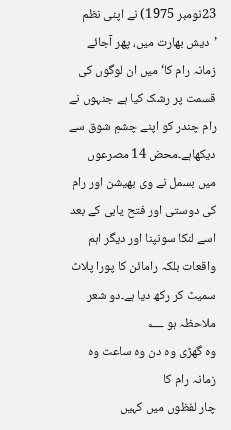23نومبر 1975) نے اپنی نظم ’دیش بھارت میں، پھر آجائے زمانہ رام کا‘ میں ان لوگوں کی قسمت پر رشک کیا ہے جنہوں نے رام چندر کو اپنے چشمِ شوق سے دیکھاہے۔محض 14 مصرعوں میں بسمل نے وی بھیشن اور رام کی دوستی اور فتح یابی کے بعد اسے لنکا سونپنا اور دیگر اہم واقعات بلکہ رامائن کا پورا پلاٹ سمیٹ کر رکھ دیا ہے۔دو شعر ملاحظہ ہو ؂
وہ گھڑی وہ دن وہ ساعت وہ زمانہ رام کا
چار لفظوں میں کہیں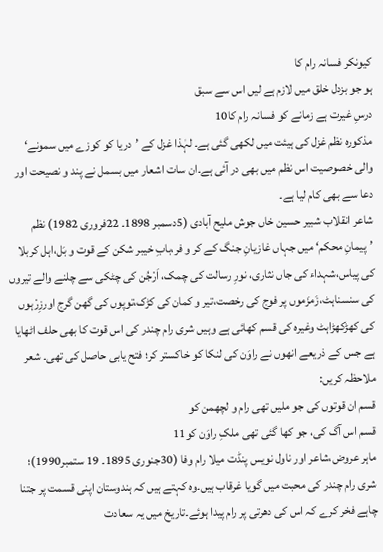کیونکر فسانہ رام کا
ہو جو بزدل خلق میں لازم ہے لیں اس سے سبق
درسِ غیرت ہے زمانے کو فسانہ رام کا10
مذکورہ نظم غزل کی ہیئت میں لکھی گئی ہے۔ لہٰذا غزل کے ’دریا کو کوزے میں سمونے‘ والی خصوصیت اس نظم میں بھی در آئی ہے۔ان سات اشعار میں بسمل نے پند و نصیحت اور دعا سے بھی کام لیا ہے۔
شاعر انقلاب شبیر حسین خاں جوش ملیح آبادی (5دسمبر 1898۔ 22فروری 1982) نظم ’پیمانِ محکم‘ میں جہاں غازیانِ جنگ کے کر و فر،بابِ خیبر شکن کے قوت و بَل،اہل کربلا کی پیاس،شہداء کی جاں نثاری، نورِ رسالت کی چمک، اَرْجُن کی چٹکی سے چلنے والے تیروں کی سنسناہٹ،زَمزَموں پر فوج کی رخصت،تیر و کمان کی کڑک،توپوں کی گھن گرج اورزِرْہوں کی کھڑکھڑاہٹ وغیرہ کی قسم کھائی ہے وہیں شری رام چندر کی اس قوت کا بھی حلف اٹھایا ہے جس کے ذریعے انھوں نے راوَن کی لنکا کو خاکستر کر؛ فتح یابی حاصل کی تھی۔ شعر ملاحظہ کریں:
قسم ان قوتوں کی جو ملیں تھی رام و لچھمن کو
قسم اس آگ کی، جو کھا گئی تھی ملکِ راوَن کو11
ماہر عروض،شاعر اور ناول نویس پنڈت میلا رام وفا (30جنوری 1895۔ 19 ستمبر1990)؛ شری رام چندر کی محبت میں گویا غرقاب ہیں۔وہ کہتے ہیں کہ ہندوستان اپنی قسمت پر جتنا چاہے فخر کرے کہ اس کی دھرتی پر رام پیدا ہوئے۔تاریخ میں یہ سعادت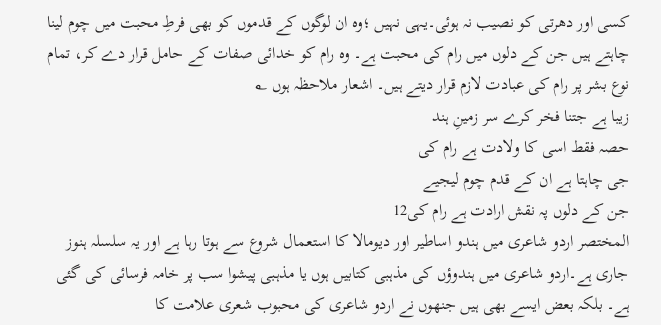کسی اور دھرتی کو نصیب نہ ہوئی۔یہی نہیں ؛وہ ان لوگوں کے قدموں کو بھی فرطِ محبت میں چوم لینا چاہتے ہیں جن کے دلوں میں رام کی محبت ہے۔ وہ رام کو خدائی صفات کے حامل قرار دے کر، تمام نوع بشر پر رام کی عبادت لازم قرار دیتے ہیں۔ اشعار ملاحظہ ہوں ؂
زیبا ہے جتنا فخر کرے سر زمینِ ہند
حصہ فقط اسی کا ولادت ہے رام کی
جی چاہتا ہے ان کے قدم چوم لیجیے
جن کے دلوں پہ نقش ارادت ہے رام کی12
المختصر اردو شاعری میں ہندو اساطیر اور دیومالا کا استعمال شروع سے ہوتا رہا ہے اور یہ سلسلہ ہنوز جاری ہے۔اردو شاعری میں ہندوؤں کی مذہبی کتابیں ہوں یا مذہبی پیشوا سب پر خامہ فرسائی کی گئی ہے۔ بلکہ بعض ایسے بھی ہیں جنھوں نے اردو شاعری کی محبوب شعری علامت کا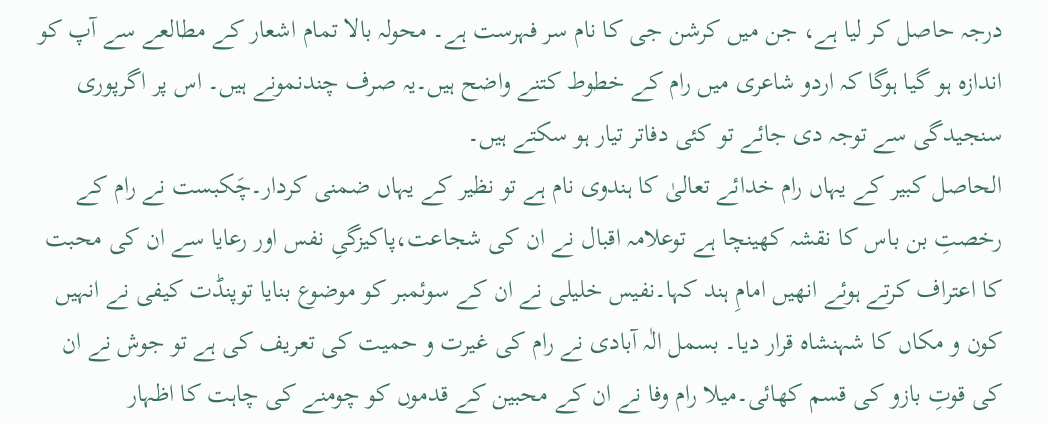درجہ حاصل کر لیا ہے، جن میں کرشن جی کا نام سر فہرست ہے۔ محولہ بالا تمام اشعار کے مطالعے سے آپ کو اندازہ ہو گیا ہوگا کہ اردو شاعری میں رام کے خطوط کتنے واضح ہیں۔یہ صرف چندنمونے ہیں۔ اس پر اگرپوری سنجیدگی سے توجہ دی جائے تو کئی دفاتر تیار ہو سکتے ہیں۔
الحاصل کبیر کے یہاں رام خدائے تعالیٰ کا ہندوی نام ہے تو نظیر کے یہاں ضمنی کردار۔چَکبست نے رام کے رخصتِ بن باس کا نقشہ کھینچا ہے توعلامہ اقبال نے ان کی شجاعت،پاکیزگیِ نفس اور رعایا سے ان کی محبت کا اعتراف کرتے ہوئے انھیں امامِ ہند کہا۔نفیس خلیلی نے ان کے سوئمبر کو موضوع بنایا توپنڈت کیفی نے انہیں کون و مکاں کا شہنشاہ قرار دیا۔ بسمل الٰہ آبادی نے رام کی غیرت و حمیت کی تعریف کی ہے تو جوش نے ان کی قوتِ بازو کی قسم کھائی۔میلا رام وفا نے ان کے محبین کے قدموں کو چومنے کی چاہت کا اظہار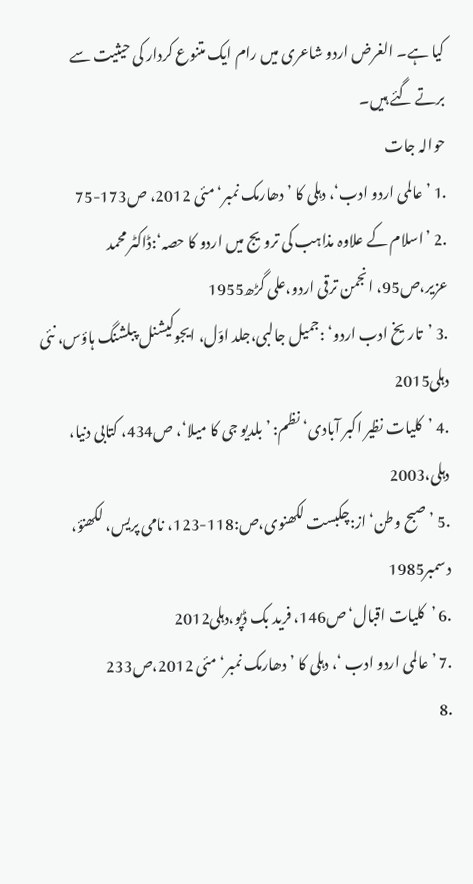کیا ہے۔ الغرض اردو شاعری میں رام ایک متنوع کردار کی حیثیت سے برتے گئے ہیں۔
حوالہ جات
.1 ’عالمی اردو ادب‘، دہلی کا ’دھارمک نمبر‘ مئی 2012، ص173-75
.2 ’اسلام کے علاوہ مذاہب کی ترویج میں اردو کا حصہ‘:ڈاکٹر محمد عزیر،ص95، انجمن ترقی اردو،علی گڑھ1955
.3 ’تاریخ ادب اردو‘ :جمیل جالبی،جلد اوّل، ایجوکیشنل پبلشنگ ہاؤس، نئی دہلی2015
.4 ’کلیات نظیر اکبر آبادی‘ نظم: ’بلدیو جی کا میلا‘، ص434، کتابی دنیا، دہلی،2003
.5 ’صبح وطن‘ از:چکبست لکھنوی،ص:118-123، نامی پریس، لکھنؤ، دسمبر1985
.6 ’کلیات اقبال‘ ص146، فرید بک ڈپو،دہلی2012
.7 ’عالمی اردو ادب ‘، دہلی کا ’دھارمک نمبر‘مئی 2012،ص233
.8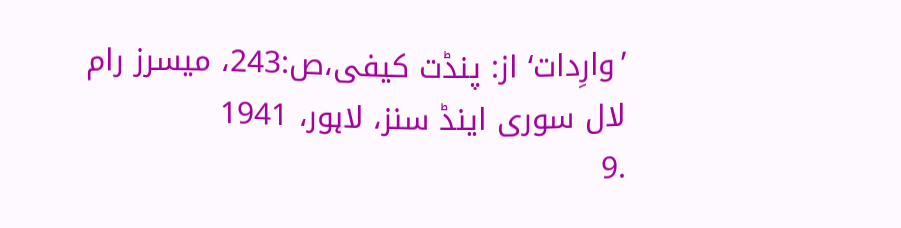’وارِدات‘ از: پنڈت کیفی،ص:243، میسرز رام لال سوری اینڈ سنز، لاہور، 1941
.9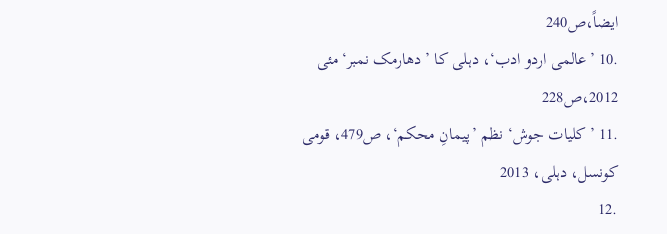ایضاً،ص240
.10 ’عالمی اردو ادب‘، دہلی کا ’دھارمک نمبر‘مئی 2012،ص228
.11 ’کلیات جوش‘ نظم ’پیمانِ محکم‘، ص479، قومی کونسل، دہلی، 2013
.12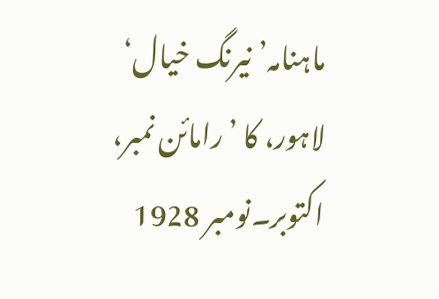ماہنامہ’نیرنگ خیال‘ لاہور، کا ’رامائن نمبر، اکتوبر۔نومبر 1928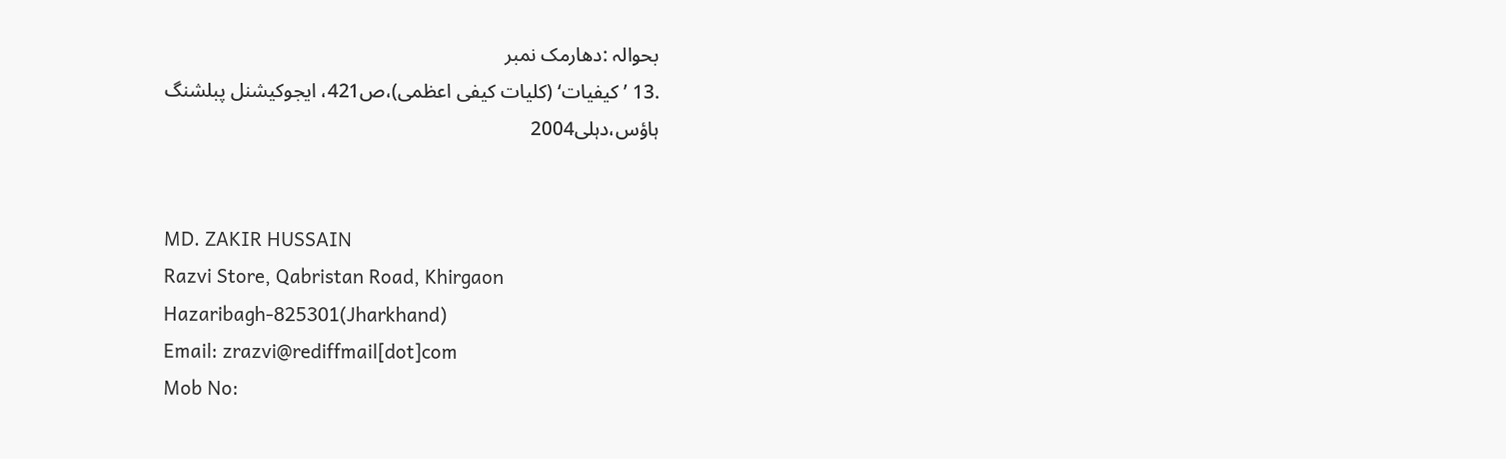بحوالہ :دھارمک نمبر
.13 ’کیفیات‘ (کلیات کیفی اعظمی)،ص421، ایجوکیشنل پبلشنگ ہاؤس،دہلی2004


MD. ZAKIR HUSSAIN
Razvi Store, Qabristan Road, Khirgaon
Hazaribagh-825301(Jharkhand)
Email: zrazvi@rediffmail[dot]com
Mob No: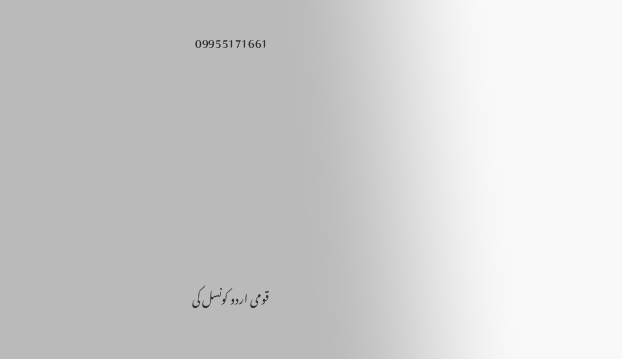09955171661







قومی اردو کونسل کی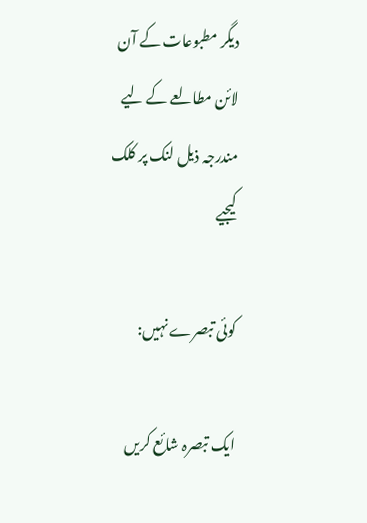دیگر مطبوعات کے آن لائن مطالعے کے لیے مندرجہ ذیل لنک پر کلک کیجیے

کوئی تبصرے نہیں:

ایک تبصرہ شائع کریں